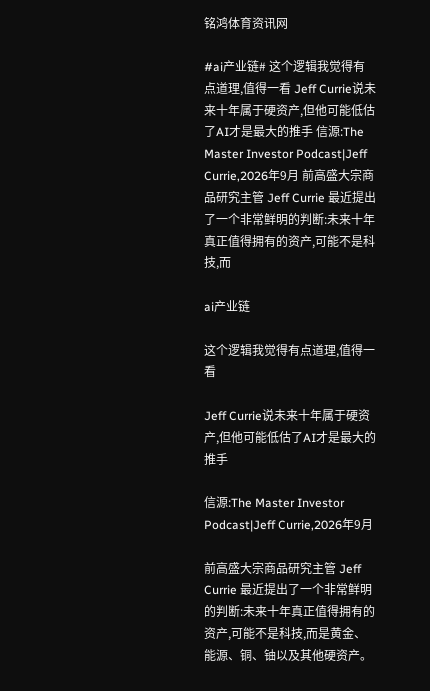铭鸿体育资讯网

#ai产业链# 这个逻辑我觉得有点道理,值得一看 Jeff Currie说未来十年属于硬资产,但他可能低估了AI才是最大的推手 信源:The Master Investor Podcast|Jeff Currie,2026年9月 前高盛大宗商品研究主管 Jeff Currie 最近提出了一个非常鲜明的判断:未来十年真正值得拥有的资产,可能不是科技,而

ai产业链

这个逻辑我觉得有点道理,值得一看

Jeff Currie说未来十年属于硬资产,但他可能低估了AI才是最大的推手

信源:The Master Investor Podcast|Jeff Currie,2026年9月

前高盛大宗商品研究主管 Jeff Currie 最近提出了一个非常鲜明的判断:未来十年真正值得拥有的资产,可能不是科技,而是黄金、能源、铜、铀以及其他硬资产。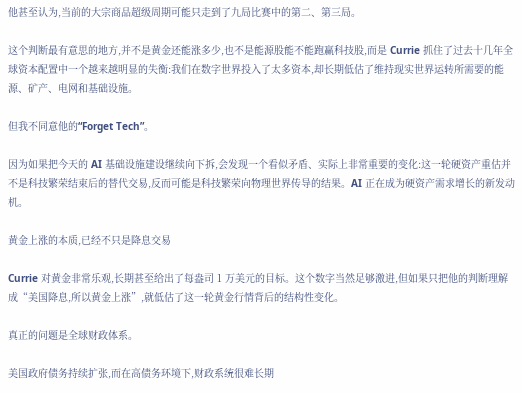他甚至认为,当前的大宗商品超级周期可能只走到了九局比赛中的第二、第三局。

这个判断最有意思的地方,并不是黄金还能涨多少,也不是能源股能不能跑赢科技股,而是 Currie 抓住了过去十几年全球资本配置中一个越来越明显的失衡:我们在数字世界投入了太多资本,却长期低估了维持现实世界运转所需要的能源、矿产、电网和基础设施。

但我不同意他的“Forget Tech”。

因为如果把今天的 AI 基础设施建设继续向下拆,会发现一个看似矛盾、实际上非常重要的变化:这一轮硬资产重估并不是科技繁荣结束后的替代交易,反而可能是科技繁荣向物理世界传导的结果。AI 正在成为硬资产需求增长的新发动机。

黄金上涨的本质,已经不只是降息交易

Currie 对黄金非常乐观,长期甚至给出了每盎司 1 万美元的目标。这个数字当然足够激进,但如果只把他的判断理解成“美国降息,所以黄金上涨”,就低估了这一轮黄金行情背后的结构性变化。

真正的问题是全球财政体系。

美国政府债务持续扩张,而在高债务环境下,财政系统很难长期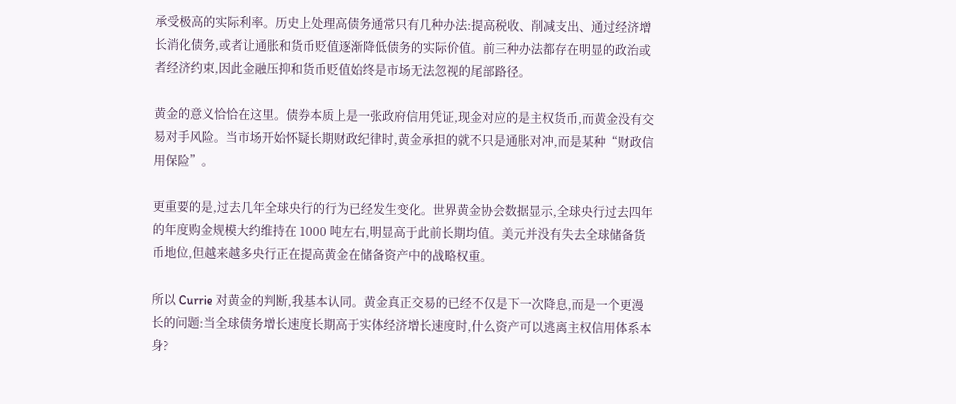承受极高的实际利率。历史上处理高债务通常只有几种办法:提高税收、削减支出、通过经济增长消化债务,或者让通胀和货币贬值逐渐降低债务的实际价值。前三种办法都存在明显的政治或者经济约束,因此金融压抑和货币贬值始终是市场无法忽视的尾部路径。

黄金的意义恰恰在这里。债券本质上是一张政府信用凭证,现金对应的是主权货币,而黄金没有交易对手风险。当市场开始怀疑长期财政纪律时,黄金承担的就不只是通胀对冲,而是某种“财政信用保险”。

更重要的是,过去几年全球央行的行为已经发生变化。世界黄金协会数据显示,全球央行过去四年的年度购金规模大约维持在 1000 吨左右,明显高于此前长期均值。美元并没有失去全球储备货币地位,但越来越多央行正在提高黄金在储备资产中的战略权重。

所以 Currie 对黄金的判断,我基本认同。黄金真正交易的已经不仅是下一次降息,而是一个更漫长的问题:当全球债务增长速度长期高于实体经济增长速度时,什么资产可以逃离主权信用体系本身?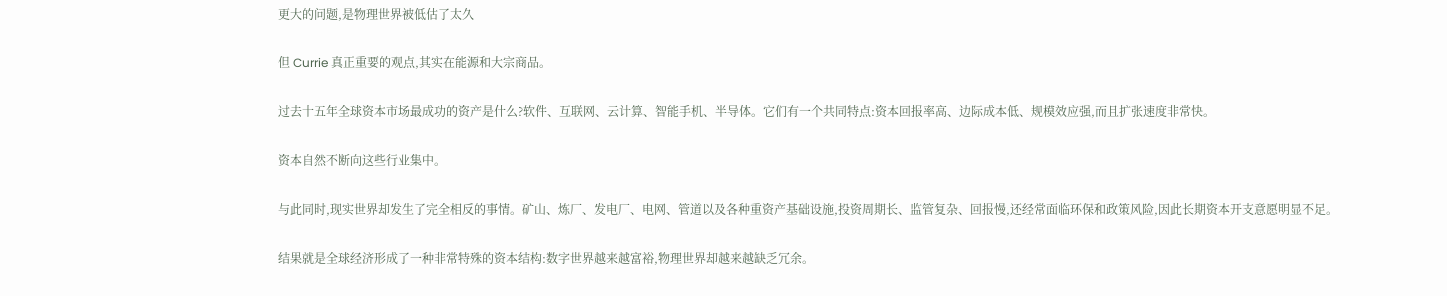更大的问题,是物理世界被低估了太久

但 Currie 真正重要的观点,其实在能源和大宗商品。

过去十五年全球资本市场最成功的资产是什么?软件、互联网、云计算、智能手机、半导体。它们有一个共同特点:资本回报率高、边际成本低、规模效应强,而且扩张速度非常快。

资本自然不断向这些行业集中。

与此同时,现实世界却发生了完全相反的事情。矿山、炼厂、发电厂、电网、管道以及各种重资产基础设施,投资周期长、监管复杂、回报慢,还经常面临环保和政策风险,因此长期资本开支意愿明显不足。

结果就是全球经济形成了一种非常特殊的资本结构:数字世界越来越富裕,物理世界却越来越缺乏冗余。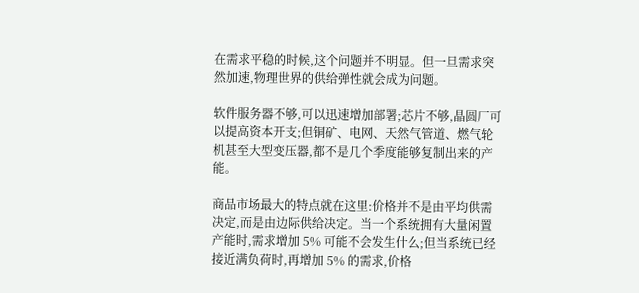在需求平稳的时候,这个问题并不明显。但一旦需求突然加速,物理世界的供给弹性就会成为问题。

软件服务器不够,可以迅速增加部署;芯片不够,晶圆厂可以提高资本开支;但铜矿、电网、天然气管道、燃气轮机甚至大型变压器,都不是几个季度能够复制出来的产能。

商品市场最大的特点就在这里:价格并不是由平均供需决定,而是由边际供给决定。当一个系统拥有大量闲置产能时,需求增加 5% 可能不会发生什么;但当系统已经接近满负荷时,再增加 5% 的需求,价格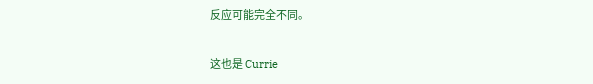反应可能完全不同。

这也是 Currie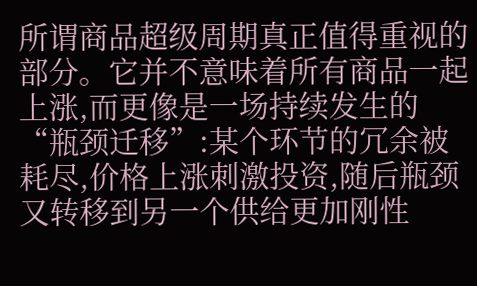所谓商品超级周期真正值得重视的部分。它并不意味着所有商品一起上涨,而更像是一场持续发生的“瓶颈迁移”:某个环节的冗余被耗尽,价格上涨刺激投资,随后瓶颈又转移到另一个供给更加刚性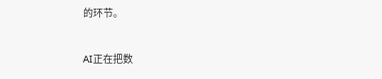的环节。

AI正在把数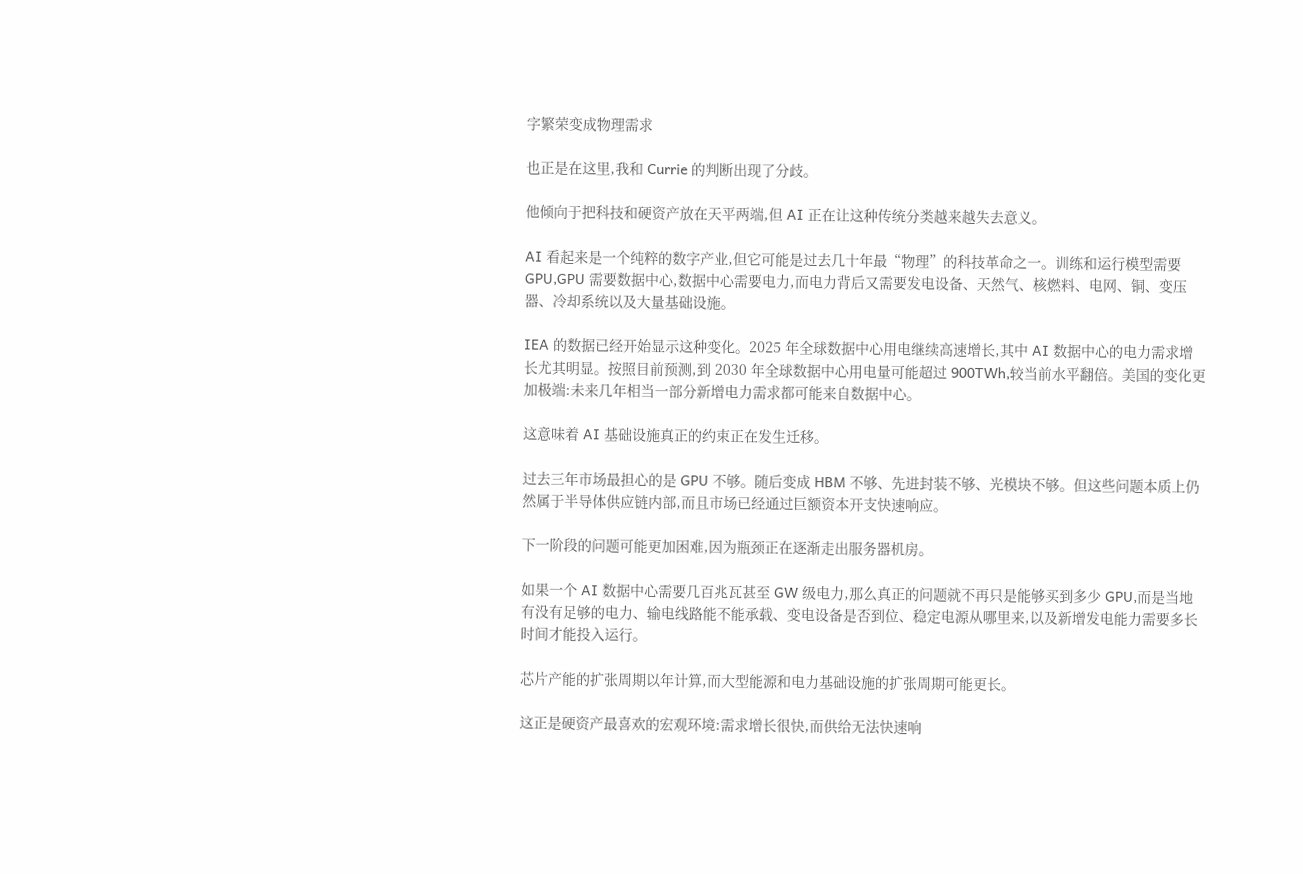字繁荣变成物理需求

也正是在这里,我和 Currie 的判断出现了分歧。

他倾向于把科技和硬资产放在天平两端,但 AI 正在让这种传统分类越来越失去意义。

AI 看起来是一个纯粹的数字产业,但它可能是过去几十年最“物理”的科技革命之一。训练和运行模型需要 GPU,GPU 需要数据中心,数据中心需要电力,而电力背后又需要发电设备、天然气、核燃料、电网、铜、变压器、冷却系统以及大量基础设施。

IEA 的数据已经开始显示这种变化。2025 年全球数据中心用电继续高速增长,其中 AI 数据中心的电力需求增长尤其明显。按照目前预测,到 2030 年全球数据中心用电量可能超过 900TWh,较当前水平翻倍。美国的变化更加极端:未来几年相当一部分新增电力需求都可能来自数据中心。

这意味着 AI 基础设施真正的约束正在发生迁移。

过去三年市场最担心的是 GPU 不够。随后变成 HBM 不够、先进封装不够、光模块不够。但这些问题本质上仍然属于半导体供应链内部,而且市场已经通过巨额资本开支快速响应。

下一阶段的问题可能更加困难,因为瓶颈正在逐渐走出服务器机房。

如果一个 AI 数据中心需要几百兆瓦甚至 GW 级电力,那么真正的问题就不再只是能够买到多少 GPU,而是当地有没有足够的电力、输电线路能不能承载、变电设备是否到位、稳定电源从哪里来,以及新增发电能力需要多长时间才能投入运行。

芯片产能的扩张周期以年计算,而大型能源和电力基础设施的扩张周期可能更长。

这正是硬资产最喜欢的宏观环境:需求增长很快,而供给无法快速响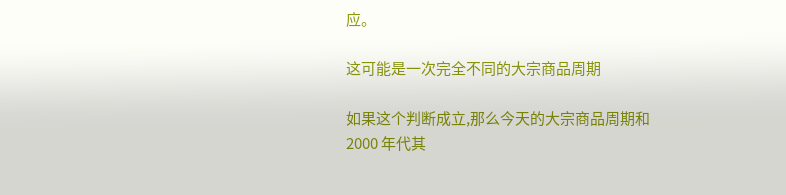应。

这可能是一次完全不同的大宗商品周期

如果这个判断成立,那么今天的大宗商品周期和 2000 年代其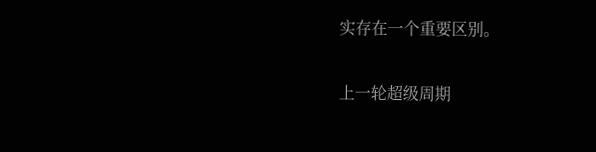实存在一个重要区别。

上一轮超级周期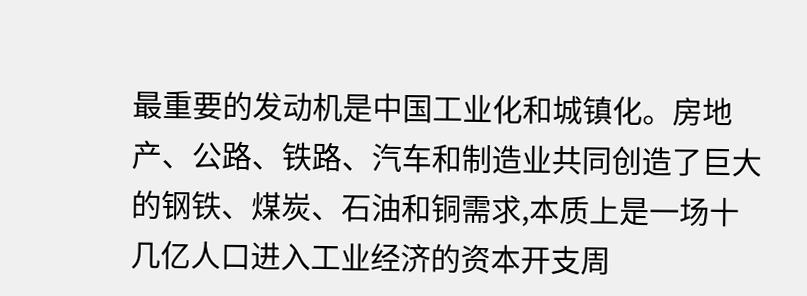最重要的发动机是中国工业化和城镇化。房地产、公路、铁路、汽车和制造业共同创造了巨大的钢铁、煤炭、石油和铜需求,本质上是一场十几亿人口进入工业经济的资本开支周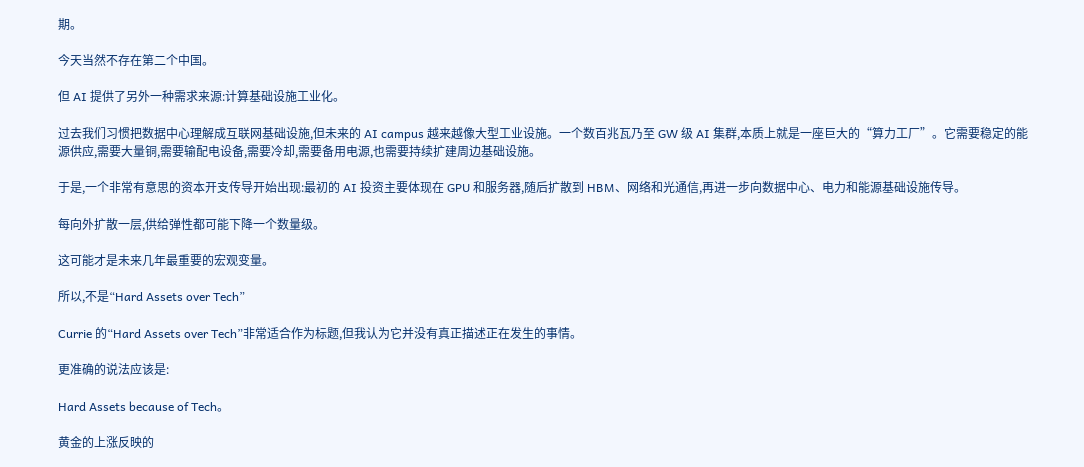期。

今天当然不存在第二个中国。

但 AI 提供了另外一种需求来源:计算基础设施工业化。

过去我们习惯把数据中心理解成互联网基础设施,但未来的 AI campus 越来越像大型工业设施。一个数百兆瓦乃至 GW 级 AI 集群,本质上就是一座巨大的“算力工厂”。它需要稳定的能源供应,需要大量铜,需要输配电设备,需要冷却,需要备用电源,也需要持续扩建周边基础设施。

于是,一个非常有意思的资本开支传导开始出现:最初的 AI 投资主要体现在 GPU 和服务器,随后扩散到 HBM、网络和光通信,再进一步向数据中心、电力和能源基础设施传导。

每向外扩散一层,供给弹性都可能下降一个数量级。

这可能才是未来几年最重要的宏观变量。

所以,不是“Hard Assets over Tech”

Currie 的“Hard Assets over Tech”非常适合作为标题,但我认为它并没有真正描述正在发生的事情。

更准确的说法应该是:

Hard Assets because of Tech。

黄金的上涨反映的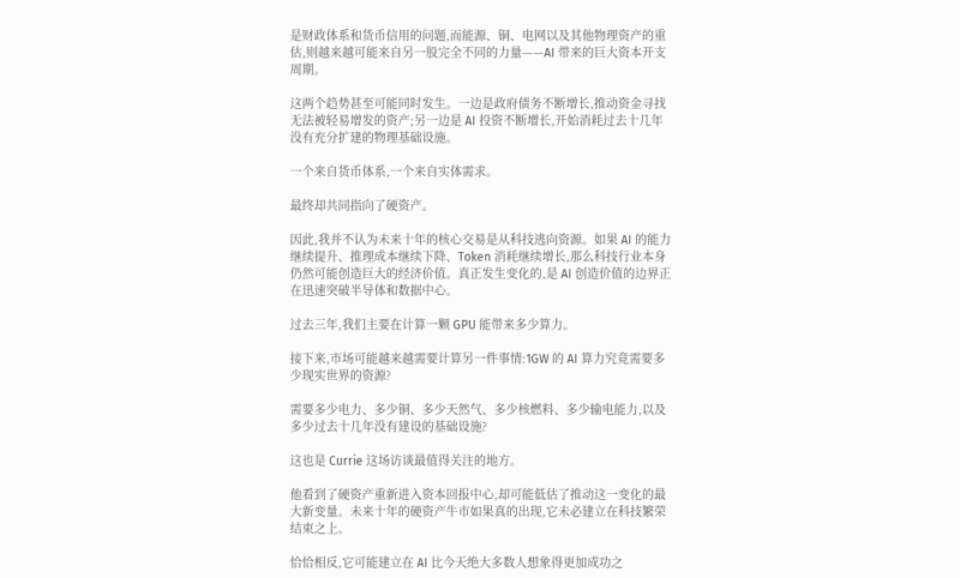是财政体系和货币信用的问题,而能源、铜、电网以及其他物理资产的重估,则越来越可能来自另一股完全不同的力量——AI 带来的巨大资本开支周期。

这两个趋势甚至可能同时发生。一边是政府债务不断增长,推动资金寻找无法被轻易增发的资产;另一边是 AI 投资不断增长,开始消耗过去十几年没有充分扩建的物理基础设施。

一个来自货币体系,一个来自实体需求。

最终却共同指向了硬资产。

因此,我并不认为未来十年的核心交易是从科技逃向资源。如果 AI 的能力继续提升、推理成本继续下降、Token 消耗继续增长,那么科技行业本身仍然可能创造巨大的经济价值。真正发生变化的,是 AI 创造价值的边界正在迅速突破半导体和数据中心。

过去三年,我们主要在计算一颗 GPU 能带来多少算力。

接下来,市场可能越来越需要计算另一件事情:1GW 的 AI 算力究竟需要多少现实世界的资源?

需要多少电力、多少铜、多少天然气、多少核燃料、多少输电能力,以及多少过去十几年没有建设的基础设施?

这也是 Currie 这场访谈最值得关注的地方。

他看到了硬资产重新进入资本回报中心,却可能低估了推动这一变化的最大新变量。未来十年的硬资产牛市如果真的出现,它未必建立在科技繁荣结束之上。

恰恰相反,它可能建立在 AI 比今天绝大多数人想象得更加成功之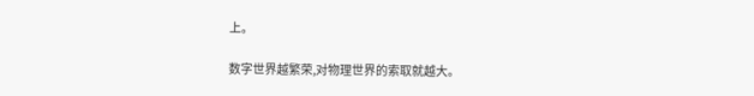上。

数字世界越繁荣,对物理世界的索取就越大。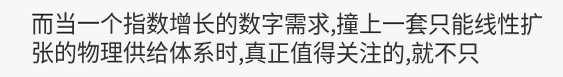而当一个指数增长的数字需求,撞上一套只能线性扩张的物理供给体系时,真正值得关注的,就不只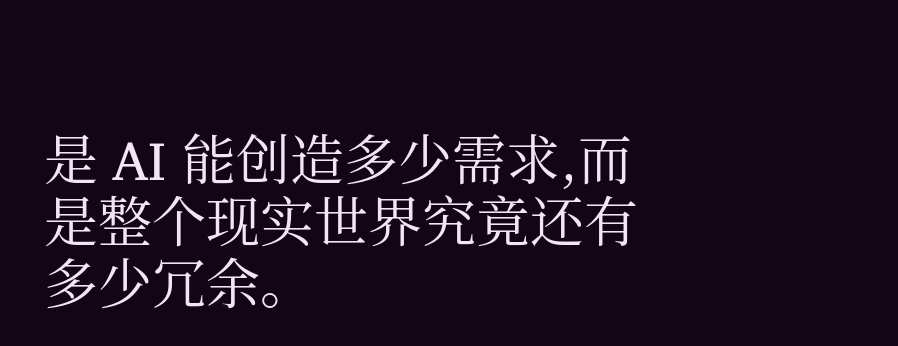是 AI 能创造多少需求,而是整个现实世界究竟还有多少冗余。